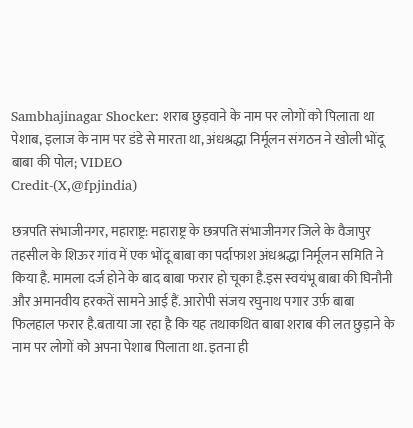Sambhajinagar Shocker: शराब छुड़वाने के नाम पर लोगों को पिलाता था पेशाब, इलाज के नाम पर डंडे से मारता था, अंधश्रद्धा निर्मूलन संगठन ने खोली भोंदू बाबा की पोल; VIDEO
Credit-(X,@fpjindia)

छत्रपति संभाजीनगर, महाराष्ट्र: महाराष्ट्र के छत्रपति संभाजीनगर जिले के वैजापुर तहसील के शिऊर गांव में एक भोंदू बाबा का पर्दाफाश अंधश्रद्धा निर्मूलन समिति ने किया है. मामला दर्ज होने के बाद बाबा फरार हो चूका है.इस स्वयंभू बाबा की घिनौनी और अमानवीय हरकतें सामने आई हैं. आरोपी संजय रघुनाथ पगार उर्फ़ बाबा फिलहाल फरार है.बताया जा रहा है कि यह तथाकथित बाबा शराब की लत छुड़ाने के नाम पर लोगों को अपना पेशाब पिलाता था. इतना ही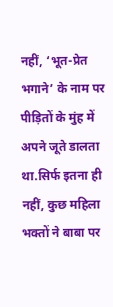नहीं, ‘भूत-प्रेत भगाने’ के नाम पर पीड़ितों के मुंह में अपने जूते डालता था.सिर्फ इतना ही नहीं, कुछ महिला भक्तों ने बाबा पर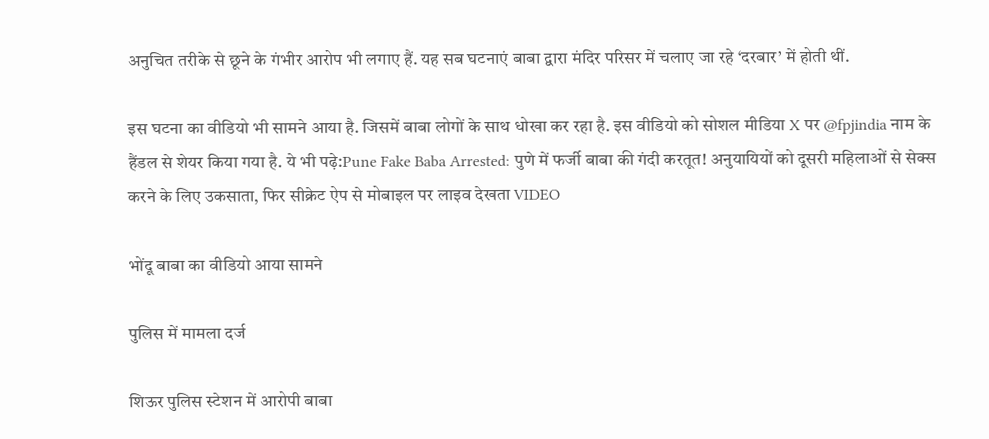अनुचित तरीके से छूने के गंभीर आरोप भी लगाए हैं. यह सब घटनाएं बाबा द्वारा मंदिर परिसर में चलाए जा रहे ‘दरबार’ में होती थीं.

इस घटना का वीडियो भी सामने आया है. जिसमें बाबा लोगों के साथ धोखा कर रहा है. इस वीडियो को सोशल मीडिया X पर @fpjindia नाम के हैंडल से शेयर किया गया है. ये भी पढ़े:Pune Fake Baba Arrested: पुणे में फर्जी बाबा की गंदी करतूत! अनुयायियों को दूसरी महिलाओं से सेक्स करने के लिए उकसाता, फिर सीक्रेट ऐप से मोबाइल पर लाइव देखता VIDEO

भोंदू बाबा का वीडियो आया सामने

पुलिस में मामला दर्ज

शिऊर पुलिस स्टेशन में आरोपी बाबा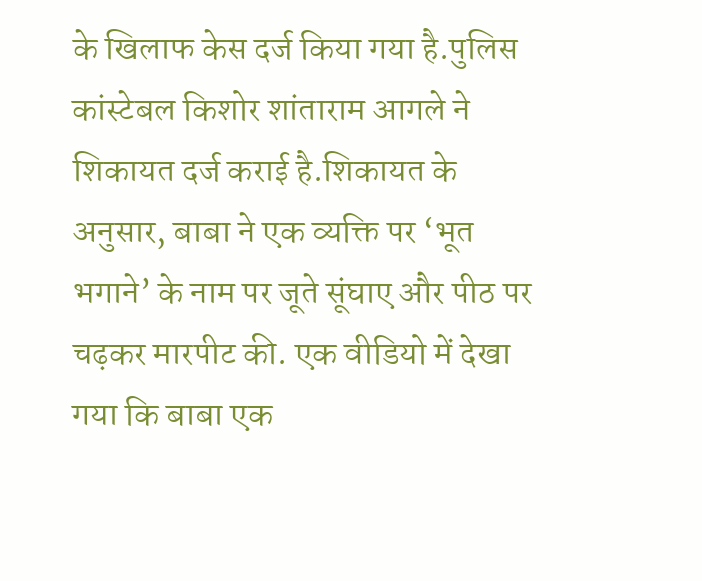के खिलाफ केस दर्ज किया गया है.पुलिस कांस्टेबल किशोर शांताराम आगले ने शिकायत दर्ज कराई है.शिकायत के अनुसार, बाबा ने एक व्यक्ति पर ‘भूत भगाने’ के नाम पर जूते सूंघाए और पीठ पर चढ़कर मारपीट की. एक वीडियो में देखा गया कि बाबा एक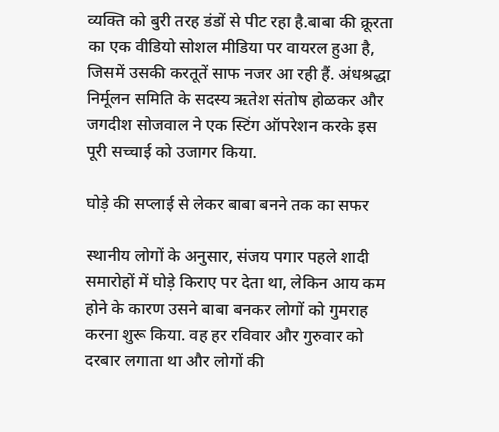व्यक्ति को बुरी तरह डंडों से पीट रहा है.बाबा की क्रूरता का एक वीडियो सोशल मीडिया पर वायरल हुआ है, जिसमें उसकी करतूतें साफ नजर आ रही हैं. अंधश्रद्धा निर्मूलन समिति के सदस्य ऋतेश संतोष होळकर और जगदीश सोजवाल ने एक स्टिंग ऑपरेशन करके इस पूरी सच्चाई को उजागर किया.

घोड़े की सप्लाई से लेकर बाबा बनने तक का सफर

स्थानीय लोगों के अनुसार, संजय पगार पहले शादी समारोहों में घोड़े किराए पर देता था, लेकिन आय कम होने के कारण उसने बाबा बनकर लोगों को गुमराह करना शुरू किया. वह हर रविवार और गुरुवार को दरबार लगाता था और लोगों की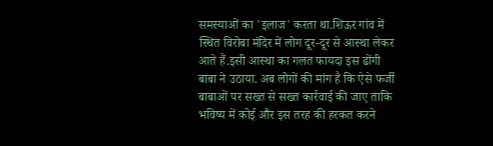समस्याओं का 'इलाज' करता था.शिऊर गांव में स्थित विरोबा मंदिर में लोग दूर-दूर से आस्था लेकर आते हैं.इसी आस्था का गलत फायदा इस ढोंगी बाबा ने उठाया. अब लोगों की मांग है कि ऐसे फर्जी बाबाओं पर सख्त से सख्त कार्रवाई की जाए ताकि भविष्य में कोई और इस तरह की हरकत करने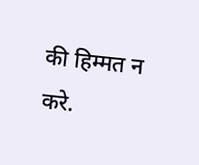की हिम्मत न करे.